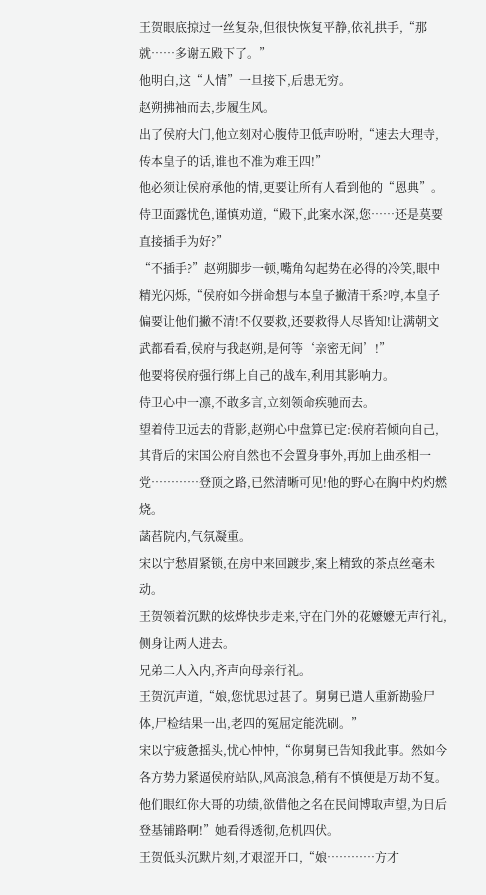王贺眼底掠过一丝复杂,但很快恢复平静,依礼拱手,“那就……多谢五殿下了。”
他明白,这“人情”一旦接下,后患无穷。
赵朔拂袖而去,步履生风。
出了侯府大门,他立刻对心腹侍卫低声吩咐,“速去大理寺,传本皇子的话,谁也不准为难王四!”
他必须让侯府承他的情,更要让所有人看到他的“恩典”。
侍卫面露忧色,谨慎劝道,“殿下,此案水深,您……还是莫要直接插手为好?”
“不插手?”赵朔脚步一顿,嘴角勾起势在必得的冷笑,眼中精光闪烁,“侯府如今拼命想与本皇子撇清干系?哼,本皇子偏要让他们撇不清!不仅要救,还要救得人尽皆知!让满朝文武都看看,侯府与我赵朔,是何等‘亲密无间’!”
他要将侯府强行绑上自己的战车,利用其影响力。
侍卫心中一凛,不敢多言,立刻领命疾驰而去。
望着侍卫远去的背影,赵朔心中盘算已定:侯府若倾向自己,其背后的宋国公府自然也不会置身事外,再加上曲丞相一党…………登顶之路,已然清晰可见!他的野心在胸中灼灼燃烧。
菡萏院内,气氛凝重。
宋以宁愁眉紧锁,在房中来回踱步,案上精致的茶点丝毫未动。
王贺领着沉默的炫烨快步走来,守在门外的花嬷嬷无声行礼,侧身让两人进去。
兄弟二人入内,齐声向母亲行礼。
王贺沉声道,“娘,您忧思过甚了。舅舅已遣人重新勘验尸体,尸检结果一出,老四的冤屈定能洗刷。”
宋以宁疲惫摇头,忧心忡忡,“你舅舅已告知我此事。然如今各方势力紧逼侯府站队,风高浪急,稍有不慎便是万劫不复。他们眼红你大哥的功绩,欲借他之名在民间博取声望,为日后登基铺路啊!”她看得透彻,危机四伏。
王贺低头沉默片刻,才艰涩开口,“娘…………方才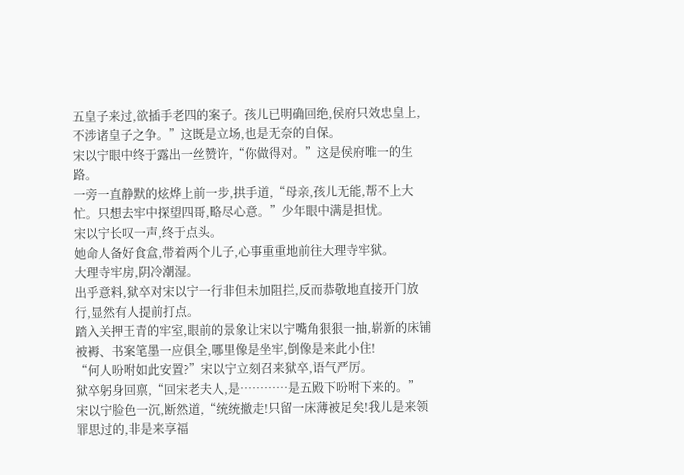五皇子来过,欲插手老四的案子。孩儿已明确回绝,侯府只效忠皇上,不涉诸皇子之争。”这既是立场,也是无奈的自保。
宋以宁眼中终于露出一丝赞许,“你做得对。”这是侯府唯一的生路。
一旁一直静默的炫烨上前一步,拱手道,“母亲,孩儿无能,帮不上大忙。只想去牢中探望四哥,略尽心意。”少年眼中满是担忧。
宋以宁长叹一声,终于点头。
她命人备好食盒,带着两个儿子,心事重重地前往大理寺牢狱。
大理寺牢房,阴冷潮湿。
出乎意料,狱卒对宋以宁一行非但未加阻拦,反而恭敬地直接开门放行,显然有人提前打点。
踏入关押王青的牢室,眼前的景象让宋以宁嘴角狠狠一抽,崭新的床铺被褥、书案笔墨一应俱全,哪里像是坐牢,倒像是来此小住!
“何人吩咐如此安置?”宋以宁立刻召来狱卒,语气严厉。
狱卒躬身回禀,“回宋老夫人,是…………是五殿下吩咐下来的。”
宋以宁脸色一沉,断然道,“统统撤走!只留一床薄被足矣!我儿是来领罪思过的,非是来享福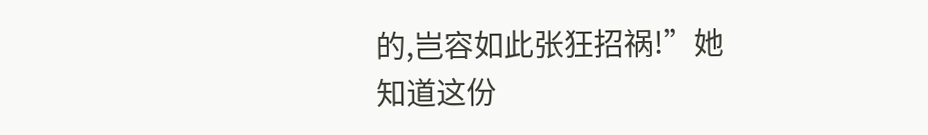的,岂容如此张狂招祸!”她知道这份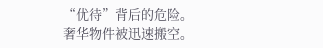“优待”背后的危险。
奢华物件被迅速搬空。